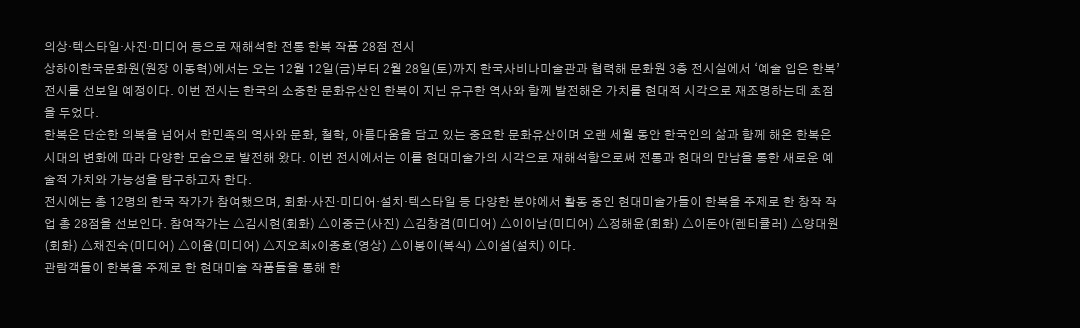의상·텍스타일·사진·미디어 등으로 재해석한 전통 한복 작품 28점 전시
상하이한국문화원(원장 이동혁)에서는 오는 12월 12일(금)부터 2월 28일(토)까지 한국사비나미술관과 협력해 문화원 3층 전시실에서 ‘예술 입은 한복’ 전시를 선보일 예정이다. 이번 전시는 한국의 소중한 문화유산인 한복이 지닌 유구한 역사와 함께 발전해온 가치를 현대적 시각으로 재조명하는데 초점을 두었다.
한복은 단순한 의복을 넘어서 한민족의 역사와 문화, 철학, 아름다움을 담고 있는 중요한 문화유산이며 오랜 세월 동안 한국인의 삶과 함께 해온 한복은 시대의 변화에 따라 다양한 모습으로 발전해 왔다. 이번 전시에서는 이를 현대미술가의 시각으로 재해석함으로써 전통과 현대의 만남을 통한 새로운 예술적 가치와 가능성을 탐구하고자 한다.
전시에는 총 12명의 한국 작가가 참여했으며, 회화·사진·미디어·설치·텍스타일 등 다양한 분야에서 활동 중인 현대미술가들이 한복을 주제로 한 창작 작업 총 28점을 선보인다. 참여작가는 △김시현(회화) △이중근(사진) △김창겸(미디어) △이이남(미디어) △정해윤(회화) △이돈아(렌티큘러) △양대원(회화) △채진숙(미디어) △이윰(미디어) △지오최x이종호(영상) △이봉이(복식) △이설(설치) 이다.
관람객들이 한복을 주제로 한 현대미술 작품들을 통해 한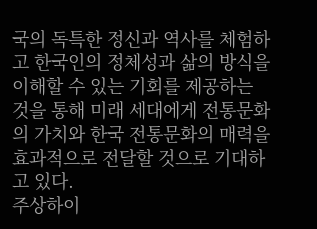국의 독특한 정신과 역사를 체험하고 한국인의 정체성과 삶의 방식을 이해할 수 있는 기회를 제공하는 것을 통해 미래 세대에게 전통문화의 가치와 한국 전통문화의 매력을 효과적으로 전달할 것으로 기대하고 있다.
주상하이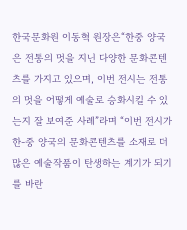한국문화원 이동혁 원장은“한중 양국은 전통의 멋을 지닌 다양한 문화콘텐츠를 가지고 있으며, 이번 전시는 전통의 멋을 어떻게 예술로 승화시킬 수 있는지 잘 보여준 사례”라며 “이번 전시가 한-중 양국의 문화콘텐츠를 소재로 더 많은 예술작품이 탄생하는 계기가 되기를 바란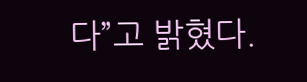다”고 밝혔다.